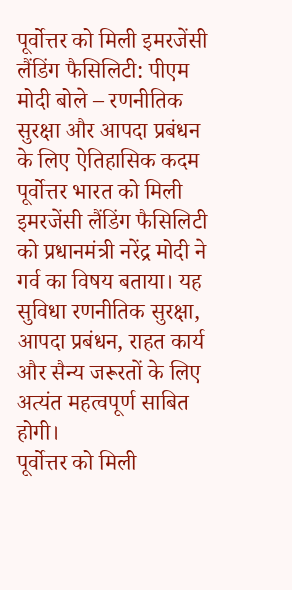पूर्वोत्तर को मिली इमरजेंसी लैंडिंग फैसिलिटी: पीएम मोदी बोले – रणनीतिक सुरक्षा और आपदा प्रबंधन के लिए ऐतिहासिक कदम
पूर्वोत्तर भारत को मिली इमरजेंसी लैंडिंग फैसिलिटी को प्रधानमंत्री नरेंद्र मोदी ने गर्व का विषय बताया। यह सुविधा रणनीतिक सुरक्षा, आपदा प्रबंधन, राहत कार्य और सैन्य जरूरतों के लिए अत्यंत महत्वपूर्ण साबित होगी।
पूर्वोत्तर को मिली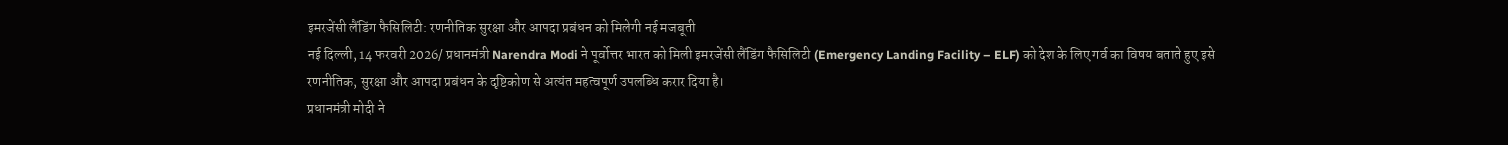इमरजेंसी लैंडिंग फैसिलिटी: रणनीतिक सुरक्षा और आपदा प्रबंधन को मिलेगी नई मजबूती
नई दिल्ली, 14 फरवरी 2026/ प्रधानमंत्री Narendra Modi ने पूर्वोत्तर भारत को मिली इमरजेंसी लैंडिंग फैसिलिटी (Emergency Landing Facility – ELF) को देश के लिए गर्व का विषय बताते हुए इसे रणनीतिक, सुरक्षा और आपदा प्रबंधन के दृष्टिकोण से अत्यंत महत्वपूर्ण उपलब्धि करार दिया है।
प्रधानमंत्री मोदी ने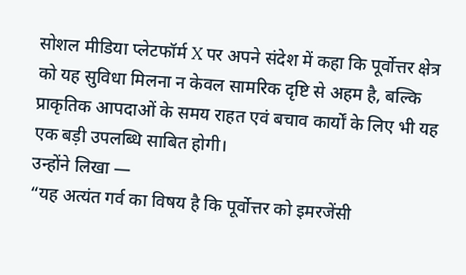सोशल मीडिया प्लेटफॉर्म X पर अपने संदेश में कहा कि पूर्वोत्तर क्षेत्र को यह सुविधा मिलना न केवल सामरिक दृष्टि से अहम है, बल्कि प्राकृतिक आपदाओं के समय राहत एवं बचाव कार्यों के लिए भी यह एक बड़ी उपलब्धि साबित होगी।
उन्होंने लिखा —
“यह अत्यंत गर्व का विषय है कि पूर्वोत्तर को इमरजेंसी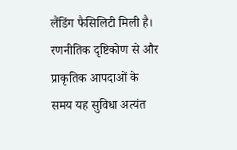लैंडिंग फैसिलिटी मिली है। रणनीतिक दृष्टिकोण से और प्राकृतिक आपदाओं के समय यह सुविधा अत्यंत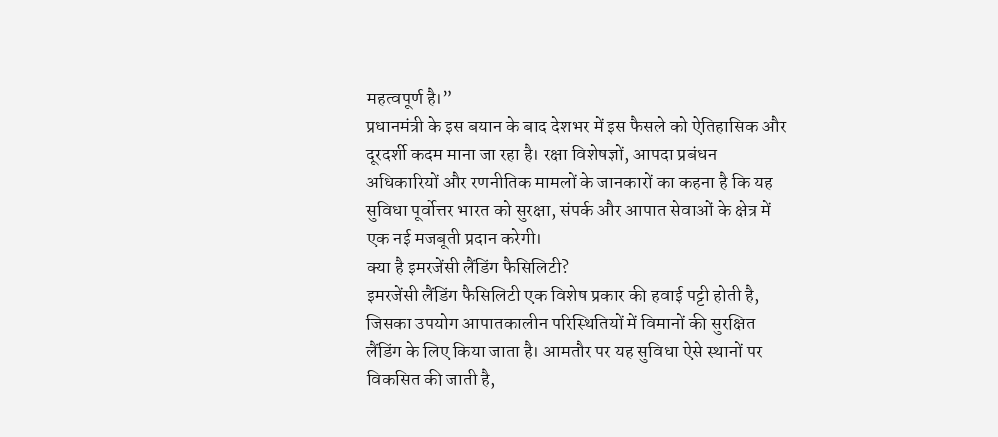महत्वपूर्ण है।”
प्रधानमंत्री के इस बयान के बाद देशभर में इस फैसले को ऐतिहासिक और दूरदर्शी कदम माना जा रहा है। रक्षा विशेषज्ञों, आपदा प्रबंधन अधिकारियों और रणनीतिक मामलों के जानकारों का कहना है कि यह सुविधा पूर्वोत्तर भारत को सुरक्षा, संपर्क और आपात सेवाओं के क्षेत्र में एक नई मजबूती प्रदान करेगी।
क्या है इमरजेंसी लैंडिंग फैसिलिटी?
इमरजेंसी लैंडिंग फैसिलिटी एक विशेष प्रकार की हवाई पट्टी होती है, जिसका उपयोग आपातकालीन परिस्थितियों में विमानों की सुरक्षित लैंडिंग के लिए किया जाता है। आमतौर पर यह सुविधा ऐसे स्थानों पर विकसित की जाती है,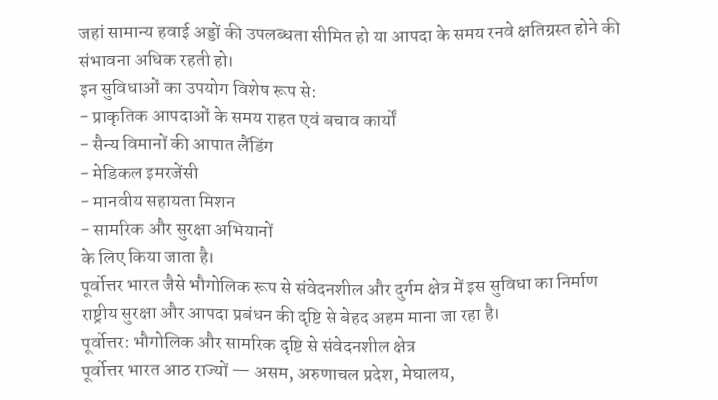जहां सामान्य हवाई अड्डों की उपलब्धता सीमित हो या आपदा के समय रनवे क्षतिग्रस्त होने की संभावना अधिक रहती हो।
इन सुविधाओं का उपयोग विशेष रूप से:
- प्राकृतिक आपदाओं के समय राहत एवं बचाव कार्यों
- सैन्य विमानों की आपात लैंडिंग
- मेडिकल इमरजेंसी
- मानवीय सहायता मिशन
- सामरिक और सुरक्षा अभियानों
के लिए किया जाता है।
पूर्वोत्तर भारत जैसे भौगोलिक रूप से संवेदनशील और दुर्गम क्षेत्र में इस सुविधा का निर्माण राष्ट्रीय सुरक्षा और आपदा प्रबंधन की दृष्टि से बेहद अहम माना जा रहा है।
पूर्वोत्तर: भौगोलिक और सामरिक दृष्टि से संवेदनशील क्षेत्र
पूर्वोत्तर भारत आठ राज्यों — असम, अरुणाचल प्रदेश, मेघालय,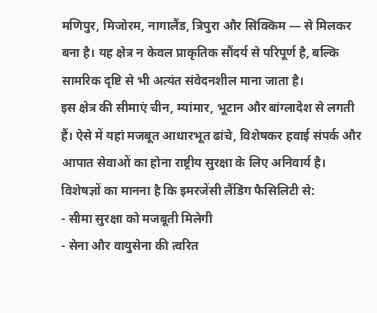मणिपुर, मिजोरम, नागालैंड, त्रिपुरा और सिक्किम — से मिलकर बना है। यह क्षेत्र न केवल प्राकृतिक सौंदर्य से परिपूर्ण है, बल्कि सामरिक दृष्टि से भी अत्यंत संवेदनशील माना जाता है।
इस क्षेत्र की सीमाएं चीन, म्यांमार, भूटान और बांग्लादेश से लगती हैं। ऐसे में यहां मजबूत आधारभूत ढांचे, विशेषकर हवाई संपर्क और आपात सेवाओं का होना राष्ट्रीय सुरक्षा के लिए अनिवार्य है।
विशेषज्ञों का मानना है कि इमरजेंसी लैंडिंग फैसिलिटी से:
- सीमा सुरक्षा को मजबूती मिलेगी
- सेना और वायुसेना की त्वरित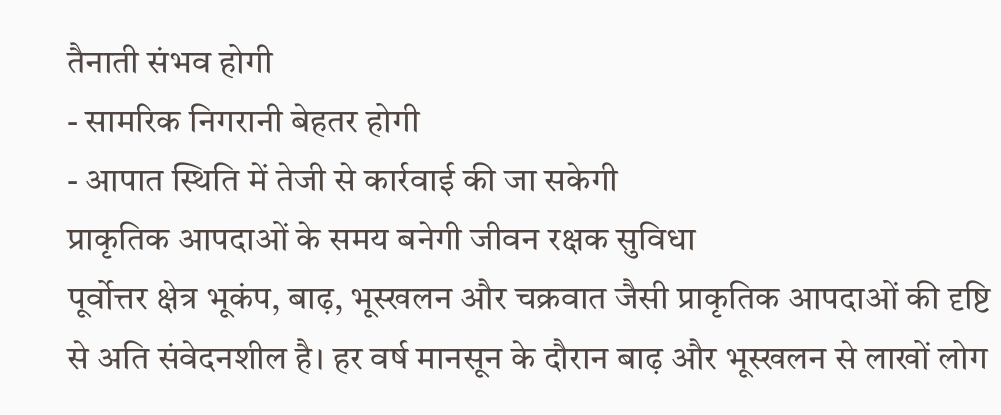तैनाती संभव होगी
- सामरिक निगरानी बेहतर होगी
- आपात स्थिति में तेजी से कार्रवाई की जा सकेगी
प्राकृतिक आपदाओं के समय बनेगी जीवन रक्षक सुविधा
पूर्वोत्तर क्षेत्र भूकंप, बाढ़, भूस्खलन और चक्रवात जैसी प्राकृतिक आपदाओं की दृष्टि से अति संवेदनशील है। हर वर्ष मानसून के दौरान बाढ़ और भूस्खलन से लाखों लोग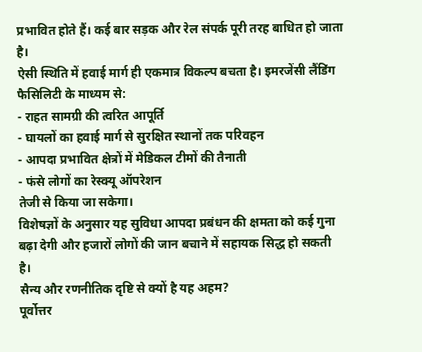प्रभावित होते हैं। कई बार सड़क और रेल संपर्क पूरी तरह बाधित हो जाता है।
ऐसी स्थिति में हवाई मार्ग ही एकमात्र विकल्प बचता है। इमरजेंसी लैंडिंग फैसिलिटी के माध्यम से:
- राहत सामग्री की त्वरित आपूर्ति
- घायलों का हवाई मार्ग से सुरक्षित स्थानों तक परिवहन
- आपदा प्रभावित क्षेत्रों में मेडिकल टीमों की तैनाती
- फंसे लोगों का रेस्क्यू ऑपरेशन
तेजी से किया जा सकेगा।
विशेषज्ञों के अनुसार यह सुविधा आपदा प्रबंधन की क्षमता को कई गुना बढ़ा देगी और हजारों लोगों की जान बचाने में सहायक सिद्ध हो सकती है।
सैन्य और रणनीतिक दृष्टि से क्यों है यह अहम?
पूर्वोत्तर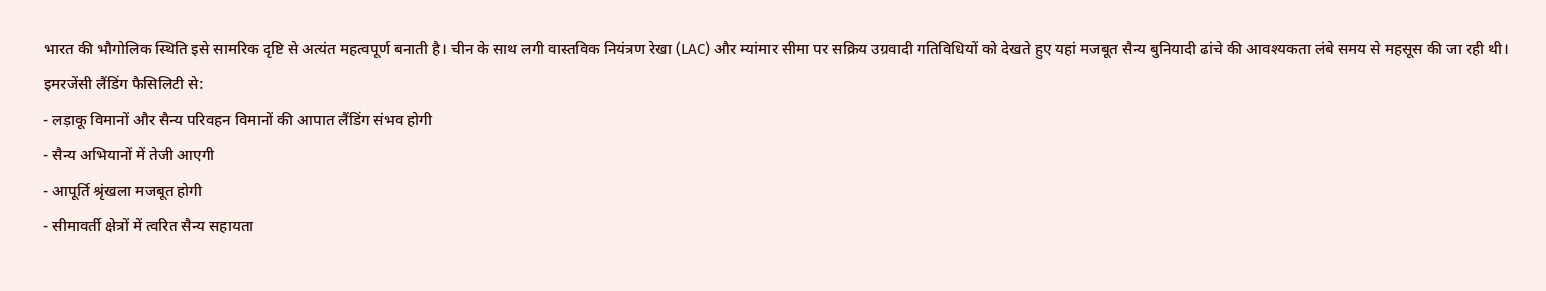भारत की भौगोलिक स्थिति इसे सामरिक दृष्टि से अत्यंत महत्वपूर्ण बनाती है। चीन के साथ लगी वास्तविक नियंत्रण रेखा (LAC) और म्यांमार सीमा पर सक्रिय उग्रवादी गतिविधियों को देखते हुए यहां मजबूत सैन्य बुनियादी ढांचे की आवश्यकता लंबे समय से महसूस की जा रही थी।
इमरजेंसी लैंडिंग फैसिलिटी से:
- लड़ाकू विमानों और सैन्य परिवहन विमानों की आपात लैंडिंग संभव होगी
- सैन्य अभियानों में तेजी आएगी
- आपूर्ति श्रृंखला मजबूत होगी
- सीमावर्ती क्षेत्रों में त्वरित सैन्य सहायता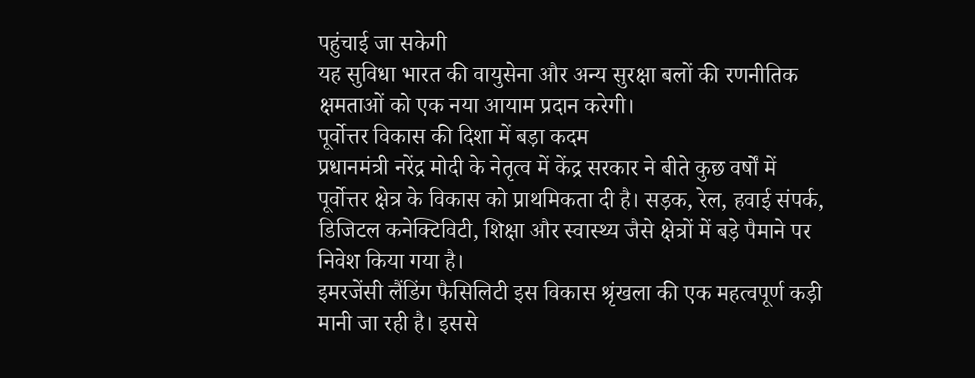पहुंचाई जा सकेगी
यह सुविधा भारत की वायुसेना और अन्य सुरक्षा बलों की रणनीतिक क्षमताओं को एक नया आयाम प्रदान करेगी।
पूर्वोत्तर विकास की दिशा में बड़ा कदम
प्रधानमंत्री नरेंद्र मोदी के नेतृत्व में केंद्र सरकार ने बीते कुछ वर्षों में पूर्वोत्तर क्षेत्र के विकास को प्राथमिकता दी है। सड़क, रेल, हवाई संपर्क, डिजिटल कनेक्टिविटी, शिक्षा और स्वास्थ्य जैसे क्षेत्रों में बड़े पैमाने पर निवेश किया गया है।
इमरजेंसी लैंडिंग फैसिलिटी इस विकास श्रृंखला की एक महत्वपूर्ण कड़ी मानी जा रही है। इससे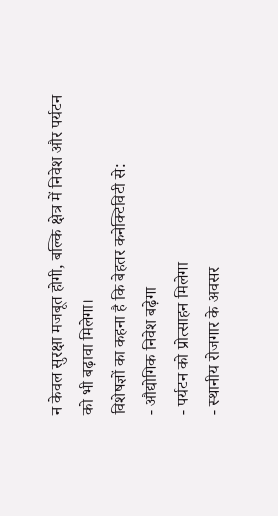न केवल सुरक्षा मजबूत होगी, बल्कि क्षेत्र में निवेश और पर्यटन को भी बढ़ावा मिलेगा।
विशेषज्ञों का कहना है कि बेहतर कनेक्टिविटी से:
- औद्योगिक निवेश बढ़ेगा
- पर्यटन को प्रोत्साहन मिलेगा
- स्थानीय रोजगार के अवसर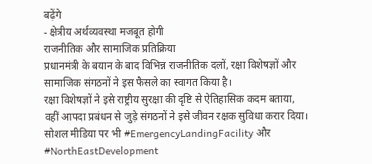बढ़ेंगे
- क्षेत्रीय अर्थव्यवस्था मजबूत होगी
राजनीतिक और सामाजिक प्रतिक्रिया
प्रधानमंत्री के बयान के बाद विभिन्न राजनीतिक दलों, रक्षा विशेषज्ञों और सामाजिक संगठनों ने इस फैसले का स्वागत किया है।
रक्षा विशेषज्ञों ने इसे राष्ट्रीय सुरक्षा की दृष्टि से ऐतिहासिक कदम बताया, वहीं आपदा प्रबंधन से जुड़े संगठनों ने इसे जीवन रक्षक सुविधा करार दिया।
सोशल मीडिया पर भी #EmergencyLandingFacility और #NorthEastDevelopment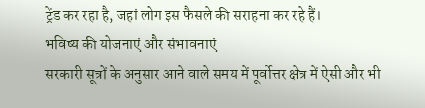ट्रेंड कर रहा है, जहां लोग इस फैसले की सराहना कर रहे हैं।
भविष्य की योजनाएं और संभावनाएं
सरकारी सूत्रों के अनुसार आने वाले समय में पूर्वोत्तर क्षेत्र में ऐसी और भी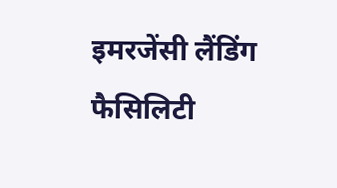इमरजेंसी लैंडिंग फैसिलिटी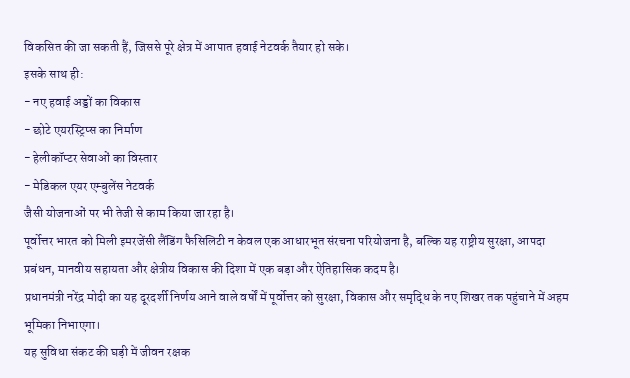विकसित की जा सकती हैं, जिससे पूरे क्षेत्र में आपात हवाई नेटवर्क तैयार हो सके।
इसके साथ ही:
- नए हवाई अड्डों का विकास
- छोटे एयरस्ट्रिप्स का निर्माण
- हेलीकॉप्टर सेवाओं का विस्तार
- मेडिकल एयर एम्बुलेंस नेटवर्क
जैसी योजनाओं पर भी तेजी से काम किया जा रहा है।
पूर्वोत्तर भारत को मिली इमरजेंसी लैंडिंग फैसिलिटी न केवल एक आधारभूत संरचना परियोजना है, बल्कि यह राष्ट्रीय सुरक्षा, आपदा प्रबंधन, मानवीय सहायता और क्षेत्रीय विकास की दिशा में एक बड़ा और ऐतिहासिक कदम है।
प्रधानमंत्री नरेंद्र मोदी का यह दूरदर्शी निर्णय आने वाले वर्षों में पूर्वोत्तर को सुरक्षा, विकास और समृद्धि के नए शिखर तक पहुंचाने में अहम भूमिका निभाएगा।
यह सुविधा संकट की घड़ी में जीवन रक्षक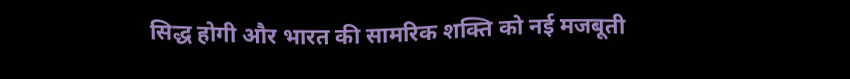सिद्ध होगी और भारत की सामरिक शक्ति को नई मजबूती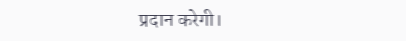प्रदान करेगी।